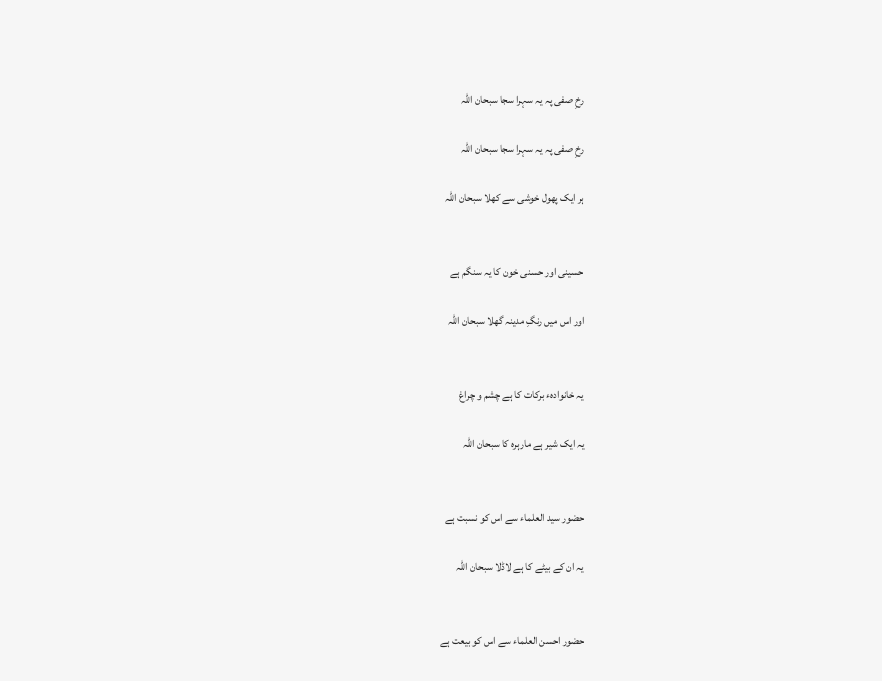رخِ صفی پہ یہ سہرا سجا سبحان اللہ

رخِ صفی پہ یہ سہرا سجا سبحان اللہ

ہر ایک پھول خوشی سے کھلا سبحان اللہ


حسینی اور حسنی خون کا یہ سنگم ہے

اور اس میں رنگِ مدینہ گھلا سبحان اللہ


یہ خانوادہء برکات کا ہے چشم و چراغ

یہ ایک شیر ہے مارہرہ کا سبحان اللہ


حضور سید العلماء سے اس کو نسبت ہے

یہ ان کے بیٹے کا ہے لاڈلا سبحان اللہ


حضور احسن العلماء سے اس کو بیعت ہے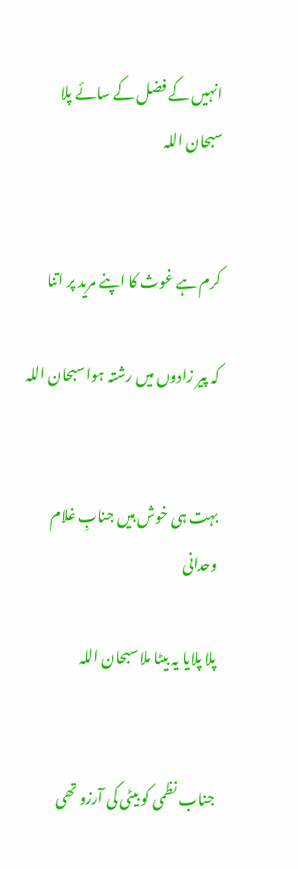انہیں کے فضل کے سائے پلا سبحان اللہ


کرم ہے غوث کا اپنے مرید پر اتنا

کہ پیر زادوں میں رشتہ ہوا سبحان اللہ


بہت ہی خوش ہیں جنابِ غلام وحدانی

پلا پلایا یہ بیٹا ملا سبحان اللہ


جناب نظمی کو بیٹی کی آرزو تھی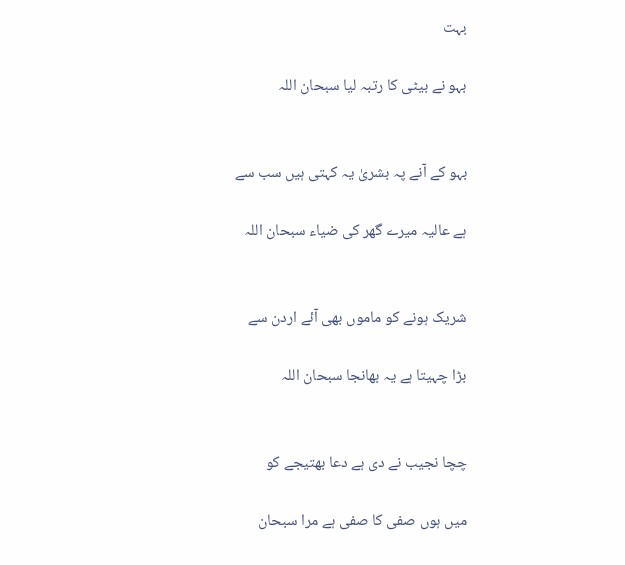بہت

بہو نے بیٹی کا رتبہ لیا سبحان اللہ


بہو کے آنے پہ بشریٰ یہ کہتی ہیں سب سے

ہے عالیہ میرے گھر کی ضیاء سبحان اللہ


شریک ہونے کو ماموں بھی آئے اردن سے

بڑا چہیتا ہے یہ بھانجا سبحان اللہ


چچا نجیب نے دی ہے دعا بھتیجے کو

میں ہوں صفی کا صفی ہے مرا سبحان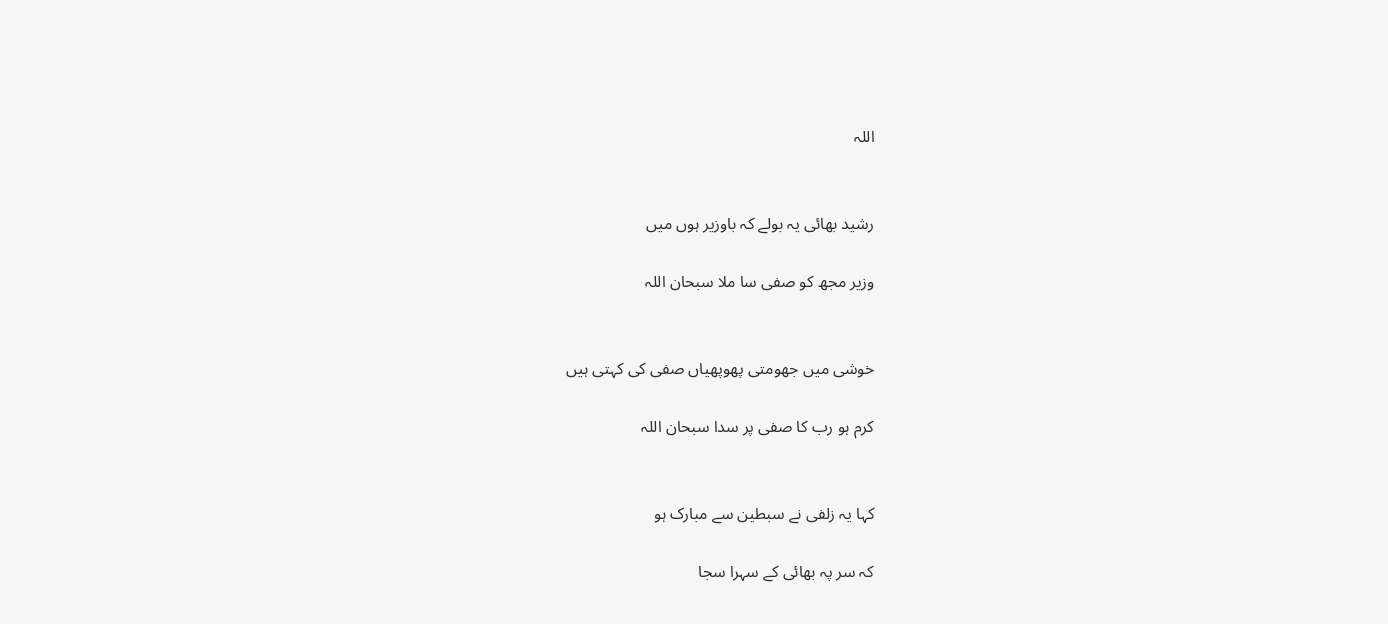اللہ


رشید بھائی یہ بولے کہ باوزیر ہوں میں

وزیر مجھ کو صفی سا ملا سبحان اللہ


خوشی میں جھومتی پھوپھیاں صفی کی کہتی ہیں

کرم ہو رب کا صفی پر سدا سبحان اللہ


کہا یہ زلفی نے سبطین سے مبارک ہو

کہ سر پہ بھائی کے سہرا سجا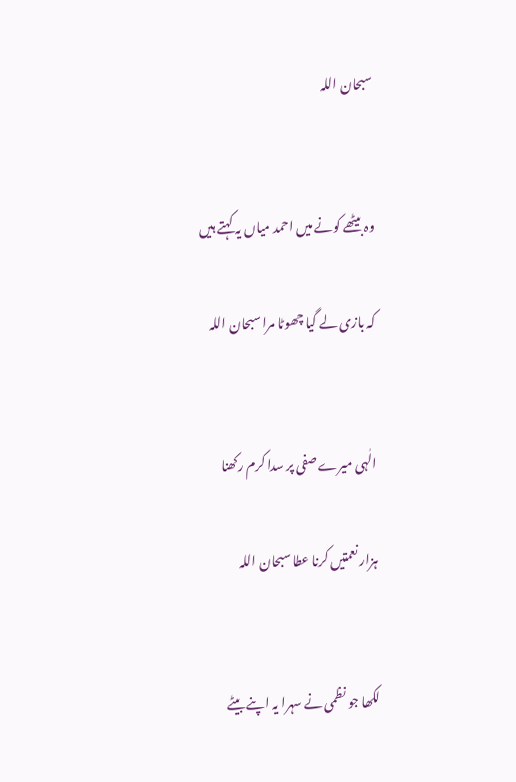سبحان اللہ


وہ بیٹھے کونے میں احمد میاں یہ کہتے ہیں

کہ بازی لے گیا چھوٹا مرا سبحان اللہ


الٰہی میرے صفی پر سدا کرم رکھنا

ہزار نعمتیں کرنا عطا سبحان اللہ


لکھا جو نظمی نے سہرا یہ اپنے بیٹے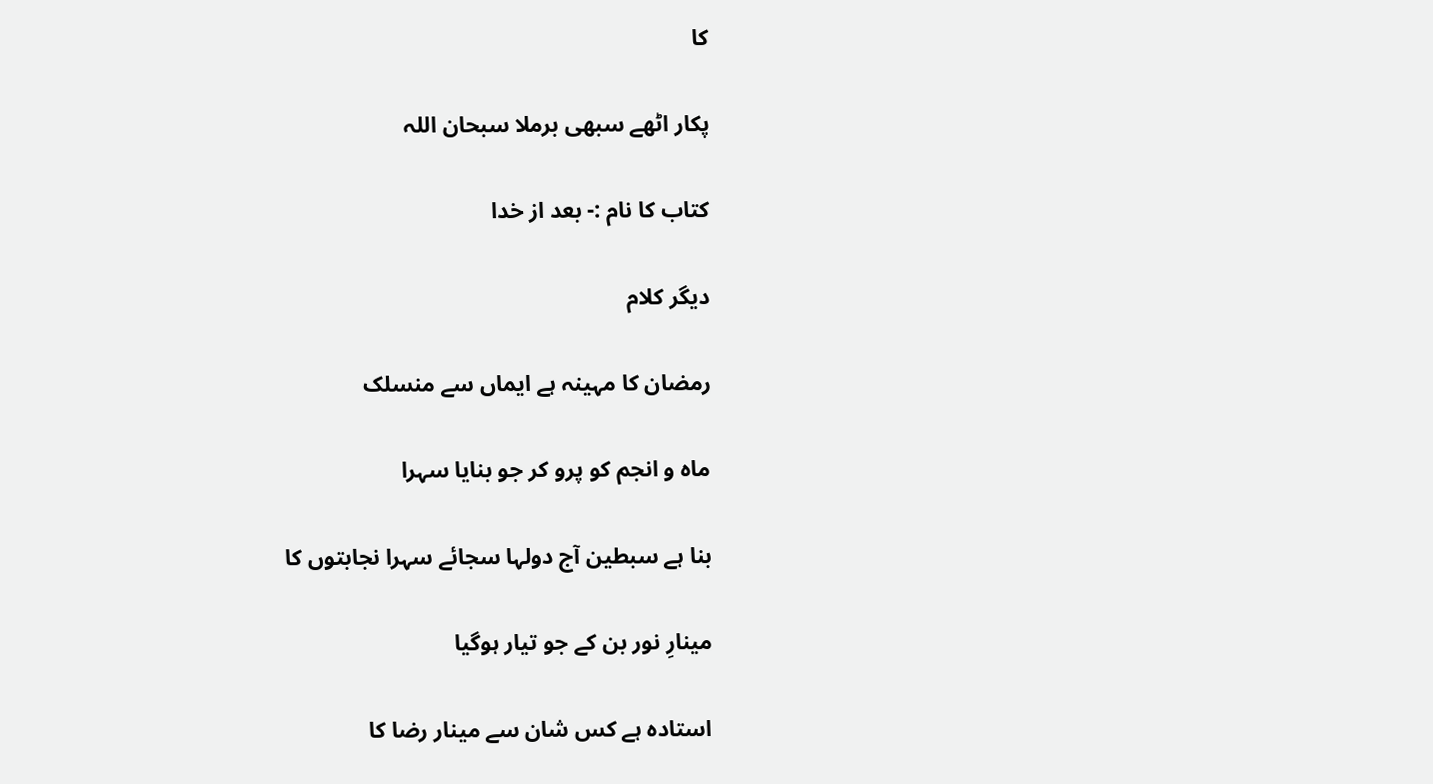کا

پکار اٹھے سبھی برملا سبحان اللہ

کتاب کا نام :- بعد از خدا

دیگر کلام

رمضان کا مہینہ ہے ایماں سے منسلک

ماہ و انجم کو پرو کر جو بنایا سہرا

بنا ہے سبطین آج دولہا سجائے سہرا نجابتوں کا

مینارِ نور بن کے جو تیار ہوگیا

استادہ ہے کس شان سے مینار رضا کا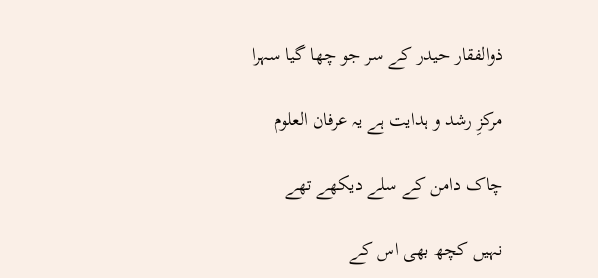ذوالفقار حیدر کے سر جو چھا گیا سہرا

مرکزِ رشد و ہدایت ہے یہ عرفان العلوم

چاک دامن کے سلے دیکھے تھے

نہیں کچھ بھی اس کے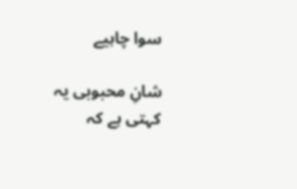سوا چاہیے

شانِ محبوبی یہ کہتی ہے کہ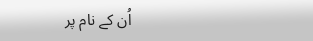اُن کے نام پر